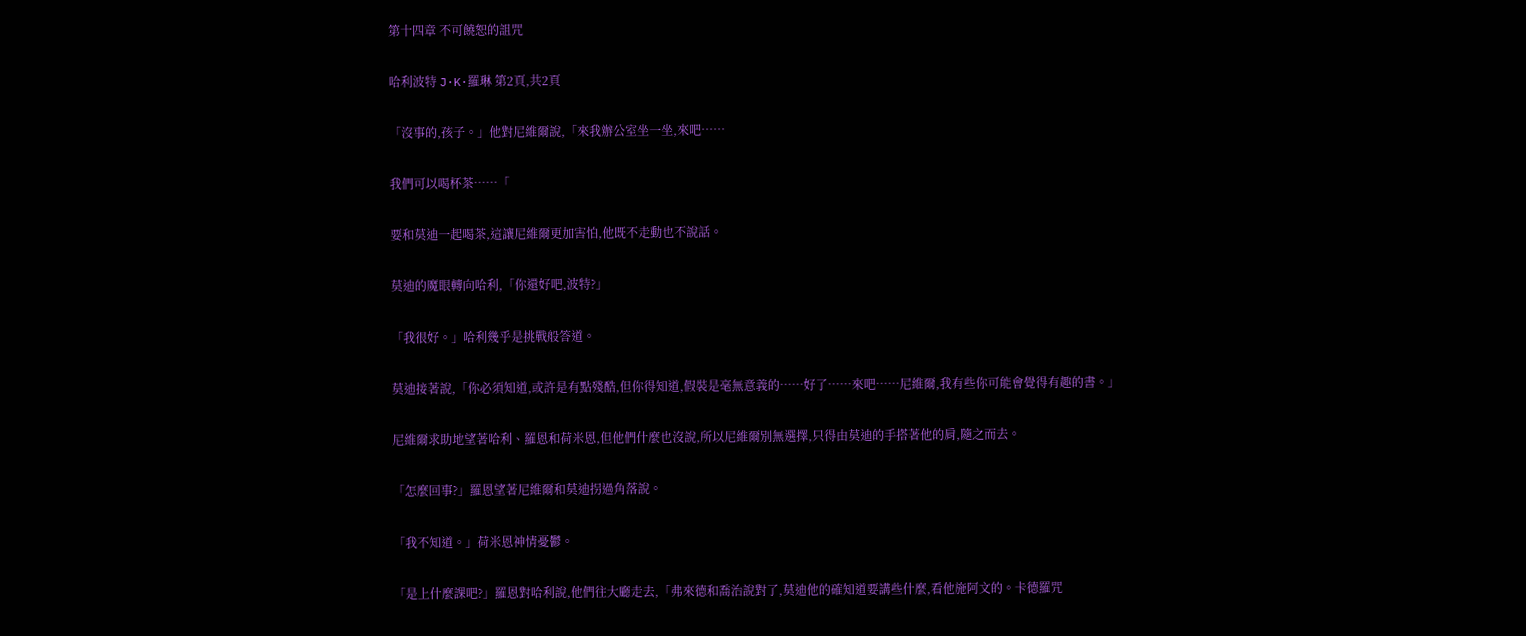第十四章 不可饒恕的詛咒

哈利波特 J·K·羅琳 第2頁,共2頁

「沒事的,孩子。」他對尼維爾說,「來我辦公室坐一坐,來吧……

我們可以喝杯茶……「

要和莫迪一起喝茶,這讓尼維爾更加害怕,他既不走動也不說話。

莫迪的魔眼轉向哈利,「你還好吧,波特?」

「我很好。」哈利幾乎是挑戰般答道。

莫迪接著說,「你必須知道,或許是有點殘酷,但你得知道,假裝是毫無意義的……好了……來吧……尼維爾,我有些你可能會覺得有趣的書。」

尼維爾求助地望著哈利、羅恩和荷米恩,但他們什麼也沒說,所以尼維爾別無選擇,只得由莫迪的手搭著他的肩,隨之而去。

「怎麼回事?」羅恩望著尼維爾和莫迪拐過角落說。

「我不知道。」荷米恩神情憂鬱。

「是上什麼課吧?」羅恩對哈利說,他們往大廳走去,「弗來德和喬治說對了,莫迪他的確知道要講些什麼,看他施阿文的。卡德羅咒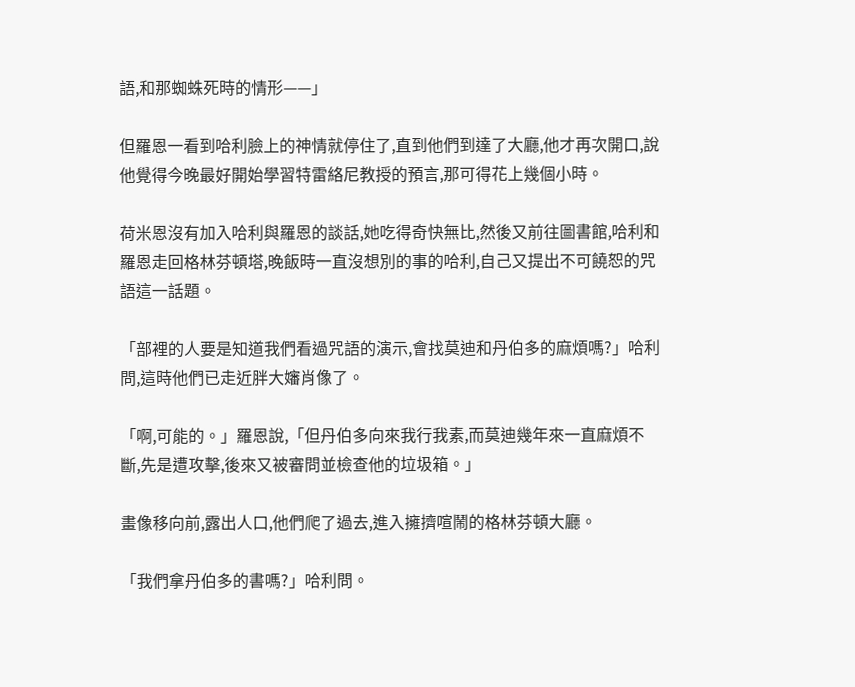語,和那蜘蛛死時的情形——」

但羅恩一看到哈利臉上的神情就停住了,直到他們到達了大廳,他才再次開口,說他覺得今晚最好開始學習特雷絡尼教授的預言,那可得花上幾個小時。

荷米恩沒有加入哈利與羅恩的談話,她吃得奇快無比,然後又前往圖書館,哈利和羅恩走回格林芬頓塔,晚飯時一直沒想別的事的哈利,自己又提出不可饒恕的咒語這一話題。

「部裡的人要是知道我們看過咒語的演示,會找莫迪和丹伯多的麻煩嗎?」哈利問,這時他們已走近胖大嬸肖像了。

「啊,可能的。」羅恩說,「但丹伯多向來我行我素,而莫迪幾年來一直麻煩不斷,先是遭攻擊,後來又被審問並檢查他的垃圾箱。」

畫像移向前,露出人口,他們爬了過去,進入擁擠喧鬧的格林芬頓大廳。

「我們拿丹伯多的書嗎?」哈利問。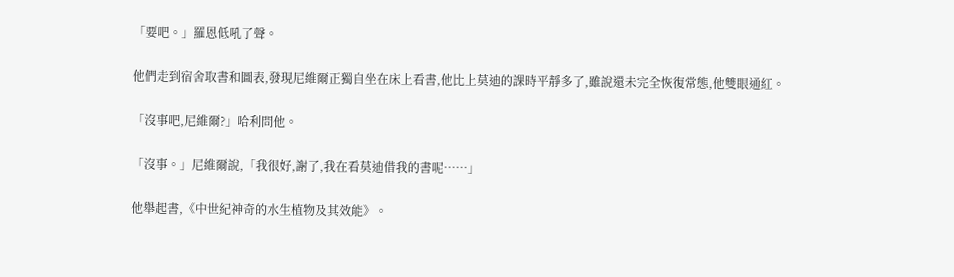「要吧。」羅恩低吼了聲。

他們走到宿舍取書和圖表,發現尼維爾正獨自坐在床上看書,他比上莫迪的課時平靜多了,雖說還未完全恢復常態,他雙眼通紅。

「沒事吧,尼維爾?」哈利問他。

「沒事。」尼維爾說,「我很好,謝了,我在看莫迪借我的書呢……」

他舉起書,《中世紀神奇的水生植物及其效能》。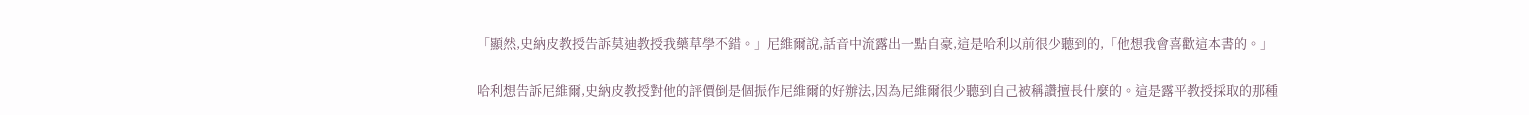「顯然,史納皮教授告訴莫迪教授我藥草學不錯。」尼維爾說,話音中流露出一點自豪,這是哈利以前很少聽到的,「他想我會喜歡這本書的。」

哈利想告訴尼維爾,史納皮教授對他的評價倒是個振作尼維爾的好辦法,因為尼維爾很少聽到自己被稱讚擅長什麼的。這是露平教授採取的那種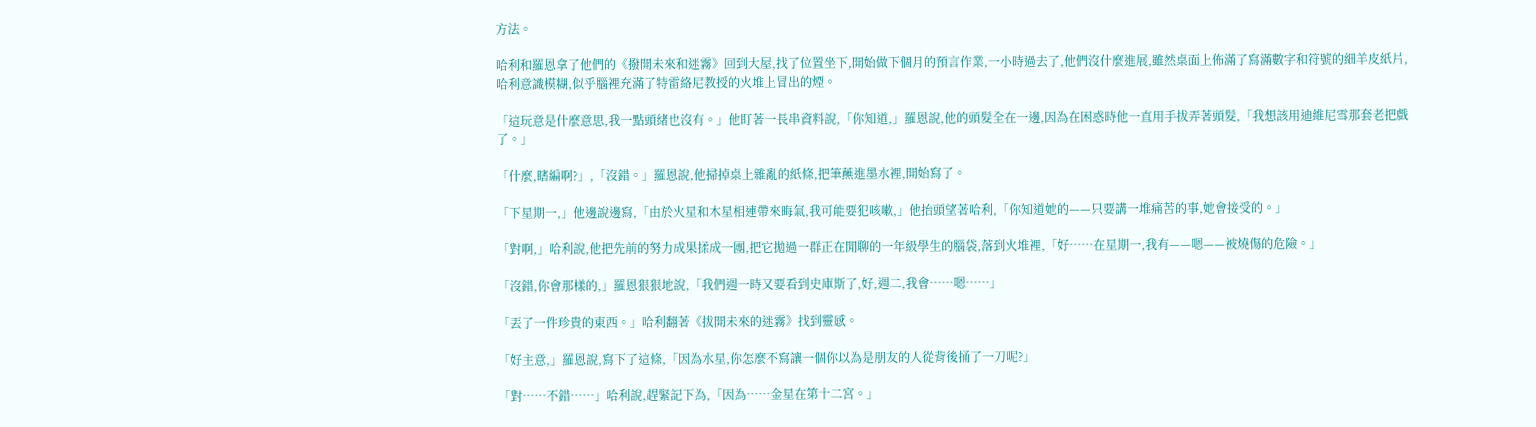方法。

哈利和羅恩拿了他們的《撥開未來和迷霧》回到大屋,找了位置坐下,開始做下個月的預言作業,一小時過去了,他們沒什麼進展,雖然桌面上佈滿了寫滿數字和符號的細羊皮紙片,哈利意識模糊,似乎腦裡充滿了特雷絡尼教授的火堆上冒出的煙。

「這玩意是什麼意思,我一點頭緒也沒有。」他盯著一長串資料說,「你知道,」羅恩說,他的頭髮全在一邊,因為在困惑時他一直用手拔弄著頭髮,「我想該用迪維尼雪那套老把戲了。」

「什麼,瞎編啊?」,「沒錯。」羅恩說,他掃掉桌上雜亂的紙條,把筆蘸進墨水裡,開始寫了。

「下星期一,」他邊說邊寫,「由於火星和木星相連帶來晦氣,我可能要犯咳嗽,」他抬頭望著哈利,「你知道她的——只要講一堆痛苦的事,她會接受的。」

「對啊,」哈利說,他把先前的努力成果揉成一團,把它拋過一群正在閒聊的一年級學生的腦袋,落到火堆裡,「好……在星期一,我有——嗯——被燒傷的危險。」

「沒錯,你會那樣的,」羅恩狠狠地說,「我們週一時又要看到史庫斯了,好,週二,我會……嗯……」

「丟了一件珍貴的東西。」哈利翻著《拔開未來的迷霧》找到靈感。

「好主意,」羅恩說,寫下了這條,「因為水星,你怎麼不寫讓一個你以為是朋友的人從背後捅了一刀呢?」

「對……不錯……」哈利說,趕緊記下為,「因為……金星在第十二宮。」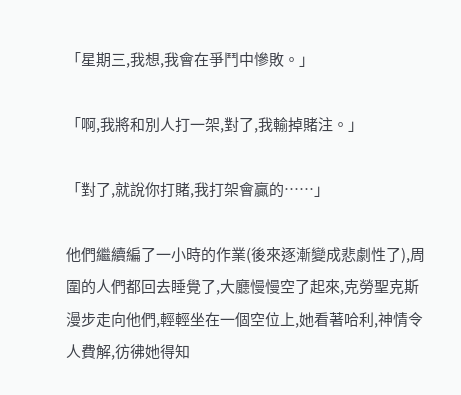「星期三,我想,我會在爭鬥中慘敗。」

「啊,我將和別人打一架,對了,我輸掉賭注。」

「對了,就說你打賭,我打架會贏的……」

他們繼續編了一小時的作業(後來逐漸變成悲劇性了),周圍的人們都回去睡覺了,大廳慢慢空了起來,克勞聖克斯漫步走向他們,輕輕坐在一個空位上,她看著哈利,神情令人費解,彷彿她得知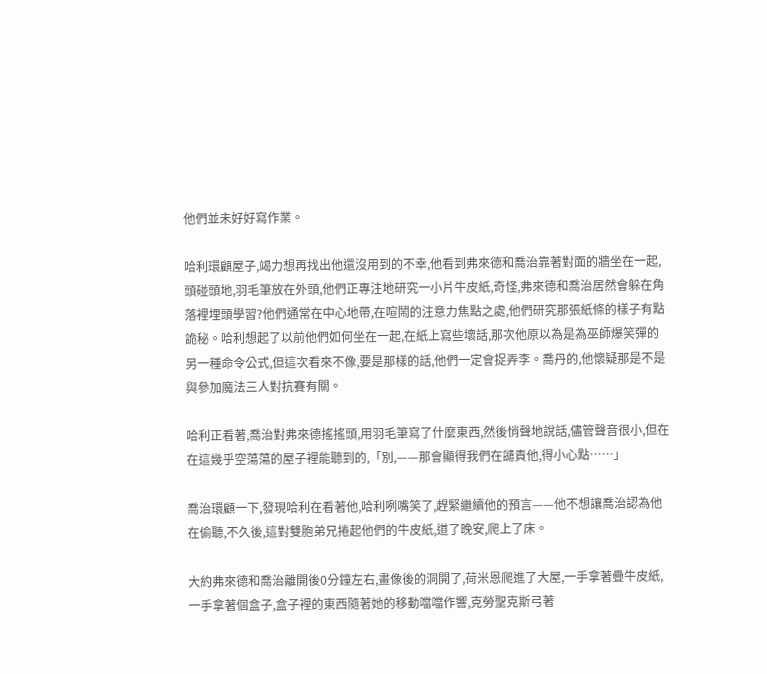他們並未好好寫作業。

哈利環顧屋子,竭力想再找出他還沒用到的不幸,他看到弗來德和喬治靠著對面的牆坐在一起,頭碰頭地,羽毛筆放在外頭,他們正專注地研究一小片牛皮紙,奇怪,弗來德和喬治居然會躲在角落裡埋頭學習?他們通常在中心地帶,在喧鬧的注意力焦點之處,他們研究那張紙條的樣子有點詭秘。哈利想起了以前他們如何坐在一起,在紙上寫些壞話,那次他原以為是為巫師爆笑彈的另一種命令公式,但這次看來不像,要是那樣的話,他們一定會捉弄李。喬丹的,他懷疑那是不是與參加魔法三人對抗賽有關。

哈利正看著,喬治對弗來德搖搖頭,用羽毛筆寫了什麼東西,然後悄聲地說話,儘管聲音很小,但在在這幾乎空蕩蕩的屋子裡能聽到的,「別,——那會顯得我們在譴責他,得小心點……」

喬治環顧一下,發現哈利在看著他,哈利咧嘴笑了,趕緊繼續他的預言——他不想讓喬治認為他在偷聽,不久後,這對雙胞弟兄捲起他們的牛皮紙,道了晚安,爬上了床。

大約弗來德和喬治離開後0分鐘左右,畫像後的洞開了,荷米恩爬進了大屋,一手拿著疊牛皮紙,一手拿著個盒子,盒子裡的東西隨著她的移動噹噹作響,克勞聖克斯弓著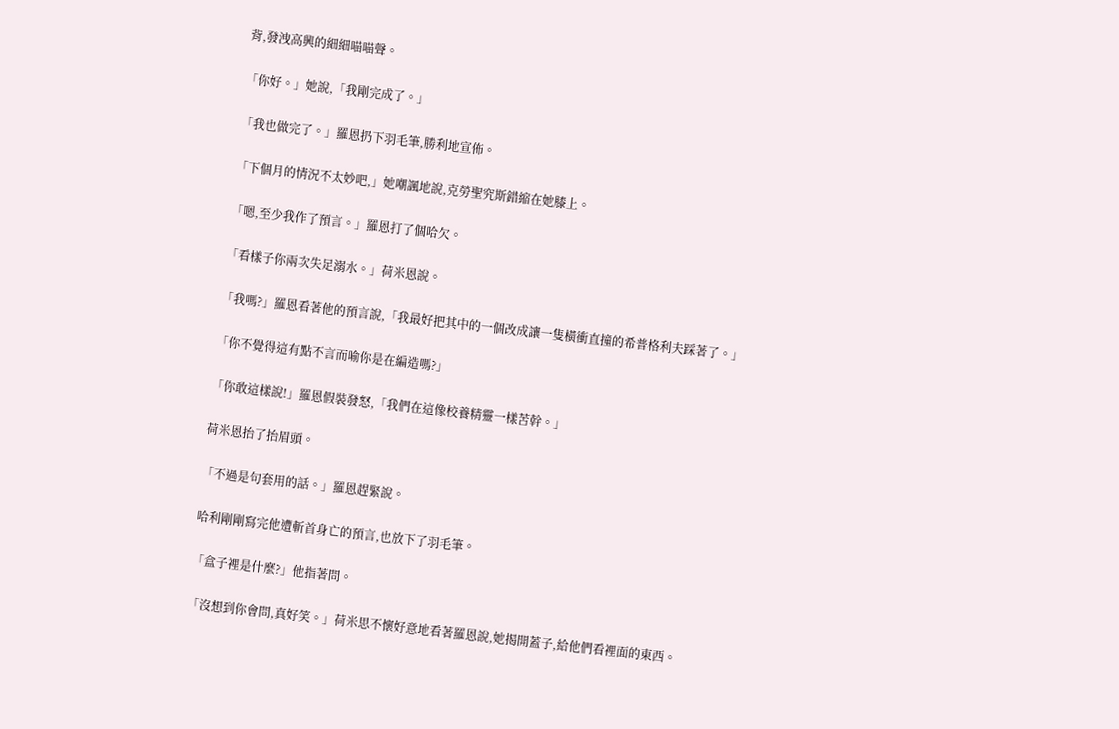背,發洩高興的細細喵喵聲。

「你好。」她說,「我剛完成了。」

「我也做完了。」羅恩扔下羽毛筆,勝利地宣佈。

「下個月的情況不太妙吧,」她嘲諷地說,克勞聖究斯錯縮在她膝上。

「嗯,至少我作了預言。」羅恩打了個哈欠。

「看樣子你兩次失足溺水。」荷米恩說。

「我嗎?」羅恩看著他的預言說,「我最好把其中的一個改成讓一隻橫衝直撞的希普格利夫踩著了。」

「你不覺得這有點不言而喻你是在編造嗎?」

「你敢這樣說!」羅恩假裝發怒,「我們在這像校養精靈一樣苦幹。」

荷米恩抬了抬眉頭。

「不過是句套用的話。」羅恩趕緊說。

哈利剛剛寫完他遭斬首身亡的預言,也放下了羽毛筆。

「盒子裡是什麼?」他指著問。

「沒想到你會問,真好笑。」荷米思不懷好意地看著羅恩說,她揭開蓋子,給他們看裡面的東西。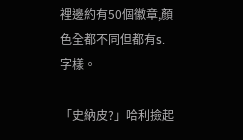裡邊約有50個徽章,顏色全都不同但都有s.字樣。

「史納皮?」哈利撿起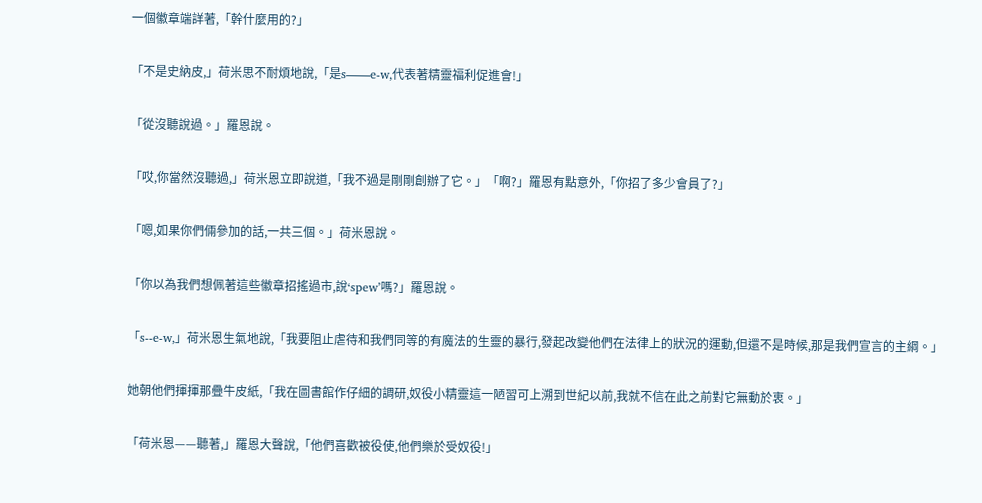一個徽章端詳著,「幹什麼用的?」

「不是史納皮,」荷米思不耐煩地說,「是s——e-w,代表著精靈福利促進會!」

「從沒聽說過。」羅恩說。

「哎,你當然沒聽過,」荷米恩立即說道,「我不過是剛剛創辦了它。」「啊?」羅恩有點意外,「你招了多少會員了?」

「嗯,如果你們倆參加的話,一共三個。」荷米恩說。

「你以為我們想佩著這些徽章招搖過市,說‘spew’嗎?」羅恩說。

「s--e-w,」荷米恩生氣地說,「我要阻止虐待和我們同等的有魔法的生靈的暴行,發起改變他們在法律上的狀況的運動,但還不是時候,那是我們宣言的主綱。」

她朝他們揮揮那疊牛皮紙,「我在圖書館作仔細的調研,奴役小精靈這一陋習可上溯到世紀以前,我就不信在此之前對它無動於衷。」

「荷米恩——聽著,」羅恩大聲說,「他們喜歡被役使,他們樂於受奴役!」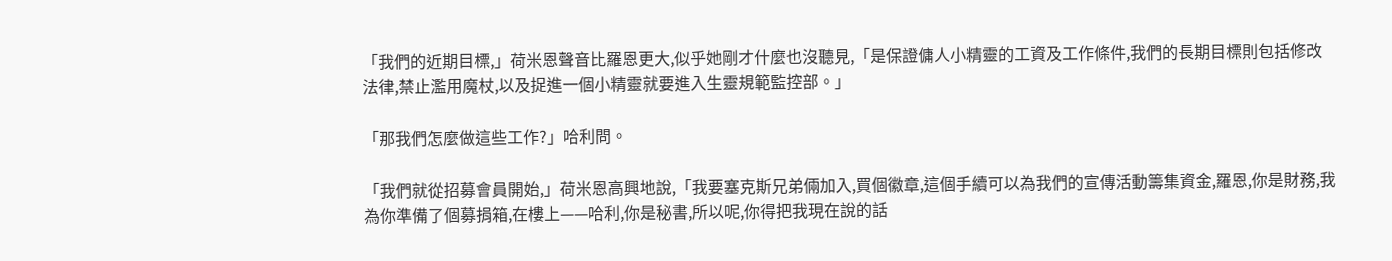「我們的近期目標,」荷米恩聲音比羅恩更大,似乎她剛才什麼也沒聽見,「是保證傭人小精靈的工資及工作條件,我們的長期目標則包括修改法律,禁止濫用魔杖,以及捉進一個小精靈就要進入生靈規範監控部。」

「那我們怎麼做這些工作?」哈利問。

「我們就從招募會員開始,」荷米恩高興地說,「我要塞克斯兄弟倆加入,買個徽章,這個手續可以為我們的宣傳活動籌集資金,羅恩,你是財務,我為你準備了個募捐箱,在樓上——哈利,你是秘書,所以呢,你得把我現在說的話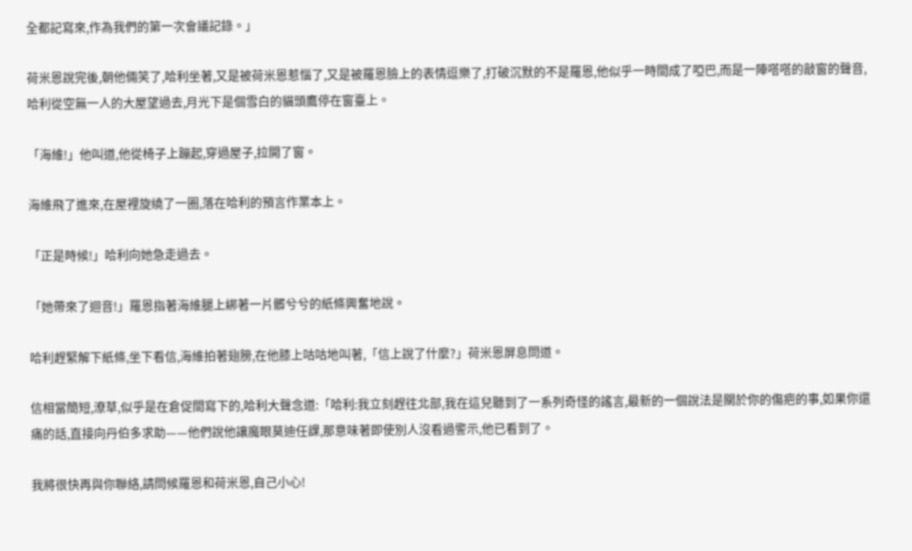全都記寫來,作為我們的第一次會議記錄。」

荷米恩說完後,朝他倆笑了,哈利坐著,又是被荷米恩惹惱了,又是被羅恩臉上的表情逗樂了,打破沉默的不是羅恩,他似乎一時間成了啞巴,而是一陣嗒嗒的敲窗的聲音,哈利從空無一人的大屋望過去,月光下是個雪白的貓頭鷹停在窗臺上。

「海維!」他叫道,他從椅子上蹦起,穿過屋子,拉開了窗。

海維飛了進來,在屋裡旋繞了一圈,落在哈利的預言作業本上。

「正是時候!」哈利向她急走過去。

「她帶來了迴音!」羅恩指著海維腿上綁著一片髒兮兮的紙條興奮地說。

哈利趕緊解下紙條,坐下看信,海維拍著翅膀,在他膝上咕咕地叫著,「信上說了什麼?」荷米恩屏息問道。

信相當簡短,潦草,似乎是在倉促間寫下的,哈利大聲念道:「哈利:我立刻趕往北部,我在這兒聽到了一系列奇怪的謠言,最新的一個說法是關於你的傷疤的事,如果你還痛的話,直接向丹伯多求助——他們說他讓魔眼莫迪任課,那意味著即使別人沒看過警示,他已看到了。

我將很快再與你聯絡,請問候羅恩和荷米恩,自己小心!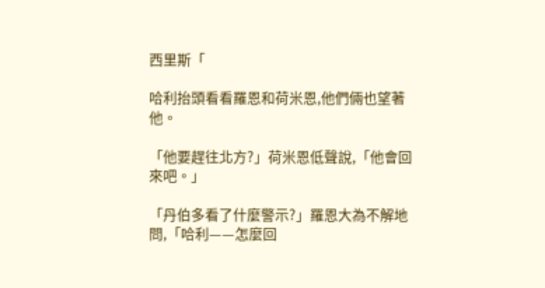西里斯「

哈利抬頭看看羅恩和荷米恩,他們倆也望著他。

「他要趕往北方?」荷米恩低聲說,「他會回來吧。」

「丹伯多看了什麼警示?」羅恩大為不解地問,「哈利——怎麼回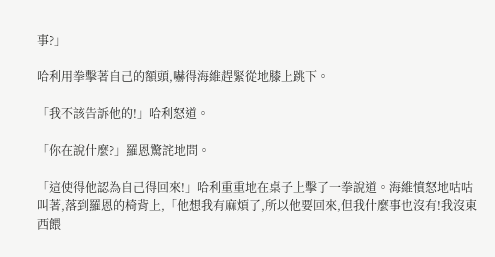事?」

哈利用拳擊著自己的額頭,嚇得海維趕緊從地膝上跳下。

「我不該告訴他的!」哈利怒道。

「你在說什麼?」羅恩驚詫地問。

「這使得他認為自己得回來!」哈利重重地在桌子上擊了一拳說道。海維憤怒地咕咕叫著,落到羅恩的椅背上,「他想我有麻煩了,所以他要回來,但我什麼事也沒有!我沒東西餵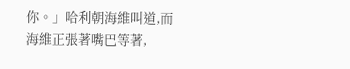你。」哈利朝海維叫道,而海維正張著嘴巴等著,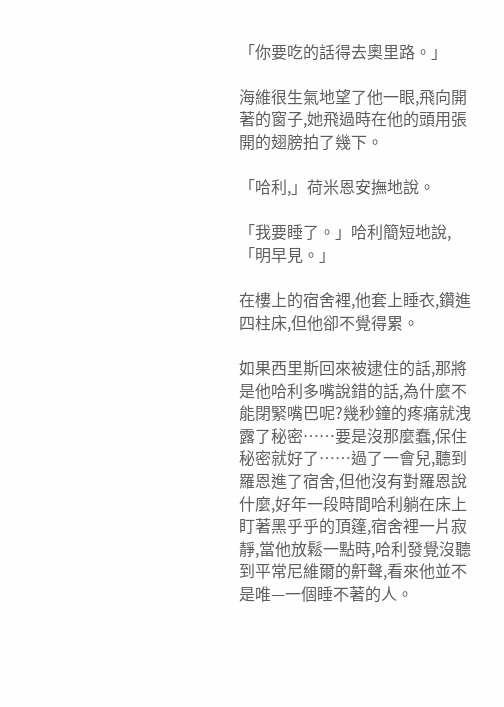「你要吃的話得去奧里路。」

海維很生氣地望了他一眼,飛向開著的窗子,她飛過時在他的頭用張開的翅膀拍了幾下。

「哈利,」荷米恩安撫地說。

「我要睡了。」哈利簡短地說,「明早見。」

在樓上的宿舍裡,他套上睡衣,鑽進四柱床,但他卻不覺得累。

如果西里斯回來被逮住的話,那將是他哈利多嘴說錯的話,為什麼不能閉緊嘴巴呢?幾秒鐘的疼痛就洩露了秘密……要是沒那麼蠢,保住秘密就好了……過了一會兒,聽到羅恩進了宿舍,但他沒有對羅恩說什麼,好年一段時間哈利躺在床上盯著黑乎乎的頂篷,宿舍裡一片寂靜,當他放鬆一點時,哈利發覺沒聽到平常尼維爾的鼾聲,看來他並不是唯—一個睡不著的人。